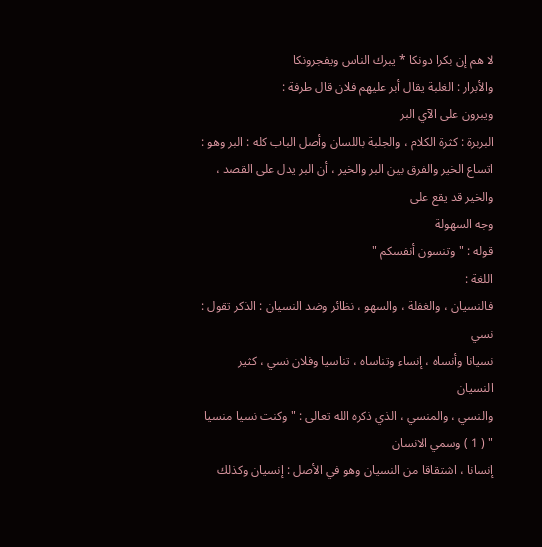لا هم إن بكرا دونكا * يبرك الناس ويفجرونكا
والأبرار : الغلبة يقال أبر عليهم فلان قال طرفة :
ويبرون على الآي البر
البربرة : كثرة الكلام ، والجلبة باللسان وأصل الباب كله : البر وهو :
اتساع الخير والفرق بين البر والخير ، أن البر يدل على القصد ، والخير قد يقع على
وجه السهولة
قوله : " وتنسون أنفسكم "
اللغة :
فالنسيان ، والغفلة ، والسهو ، نظائر وضد النسيان : الذكر تقول : نسي
نسيانا وأنساه ، إنساء وتناساه ، تناسيا وفلان نسي ، كثير النسيان
والنسي ، والمنسي ، الذي ذكره الله تعالى : " وكنت نسيا منسيا " ( 1 ) وسمي الانسان
إنسانا ، اشتقاقا من النسيان وهو في الأصل : إنسيان وكذلك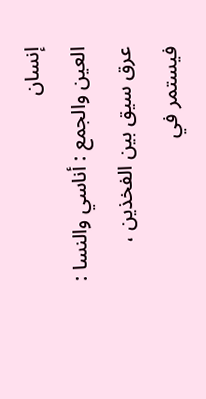إنسان
العين والجمع : أناسي والنسا : عرق سيق بين الفخذين ، فيستمر في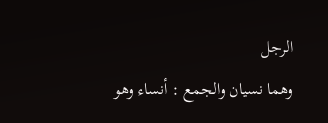الرجل
وهما نسيان والجمع : أنساء وهو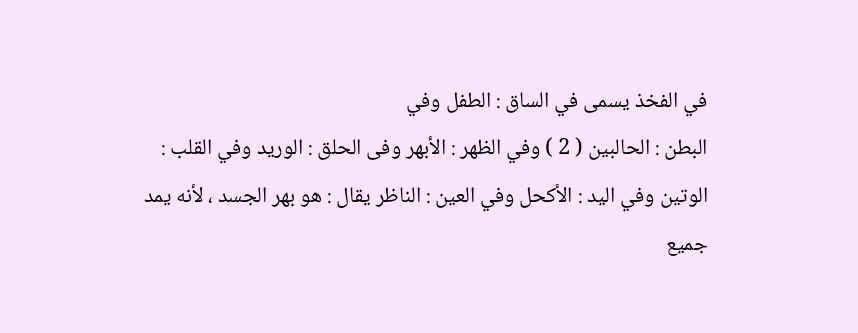في الفخذ يسمى في الساق : الطفل وفي
البطن : الحالبين ( 2 ) وفي الظهر : الأبهر وفى الحلق : الوريد وفي القلب :
الوتين وفي اليد : الأكحل وفي العين : الناظر يقال : هو بهر الجسد ، لأنه يمد
جميع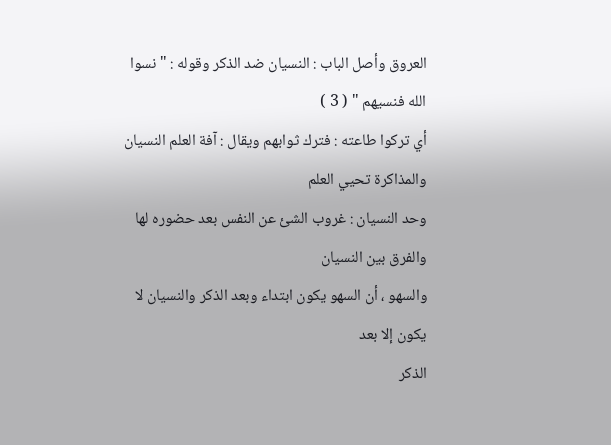العروق وأصل الباب : النسيان ضد الذكر وقوله : " نسوا الله فنسيهم " ( 3 )
أي تركوا طاعته : فترك ثوابهم ويقال : آفة العلم النسيان والمذاكرة تحيي العلم
وحد النسيان : غروب الشئ عن النفس بعد حضوره لها والفرق بين النسيان
والسهو ، أن السهو يكون ابتداء وبعد الذكر والنسيان لا يكون إلا بعد
الذكر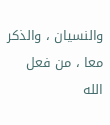والنسيان ، والذكر معا ، من فعل الله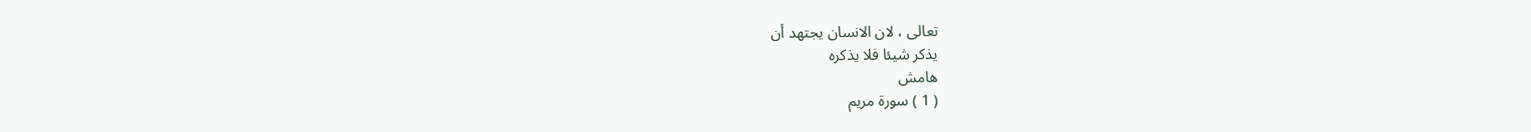تعالى ، لان الانسان يجتهد أن
يذكر شيئا فلا يذكره
هامش
( 1 ) سورة مريم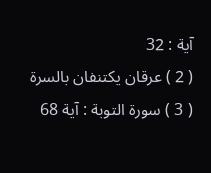آية : 32
( 2 ) عرقان يكتنفان بالسرة
( 3 ) سورة التوبة : آية 68